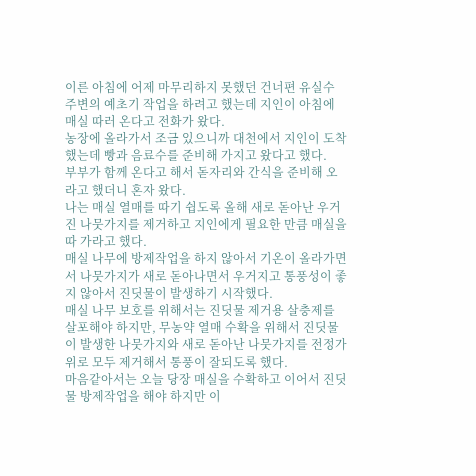이른 아침에 어제 마무리하지 못했던 건너편 유실수 주변의 예초기 작업을 하려고 했는데 지인이 아침에 매실 따러 온다고 전화가 왔다.
농장에 올라가서 조금 있으니까 대천에서 지인이 도착했는데 빵과 음료수를 준비해 가지고 왔다고 했다.
부부가 함께 온다고 해서 돋자리와 간식을 준비해 오라고 했더니 혼자 왔다.
나는 매실 열매를 따기 쉽도록 올해 새로 돋아난 우거진 나뭇가지를 제거하고 지인에게 필요한 만큼 매실을 따 가라고 했다.
매실 나무에 방제작업을 하지 않아서 기온이 올라가면서 나뭇가지가 새로 돋아나면서 우거지고 통풍성이 좋지 않아서 진딧물이 발생하기 시작했다.
매실 나무 보호를 위해서는 진딧물 제거용 살충제를 살포해야 하지만, 무농약 열매 수확을 위해서 진딧물이 발생한 나뭇가지와 새로 돋아난 나뭇가지를 전정가위로 모두 제거해서 통풍이 잘되도록 했다.
마음같아서는 오늘 당장 매실을 수확하고 이어서 진딧물 방제작업을 해야 하지만 이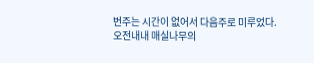번주는 시간이 없어서 다음주로 미루었다.
오전내내 매실나무의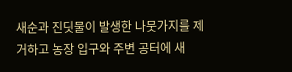새순과 진딧물이 발생한 나뭇가지를 제거하고 농장 입구와 주변 공터에 새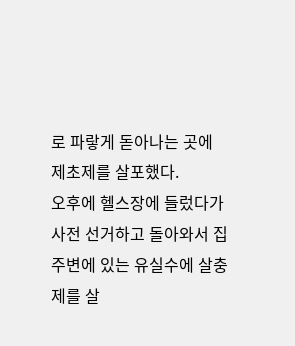로 파랗게 돋아나는 곳에 제초제를 살포했다.
오후에 헬스장에 들렀다가 사전 선거하고 돌아와서 집주변에 있는 유실수에 살충제를 살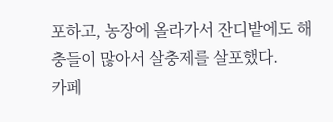포하고, 농장에 올라가서 잔디밭에도 해충들이 많아서 살충제를 살포했다.
카페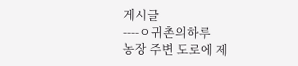게시글
----ㅇ귀촌의하루
농장 주변 도로에 제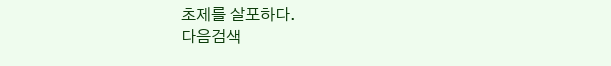초제를 살포하다.
다음검색